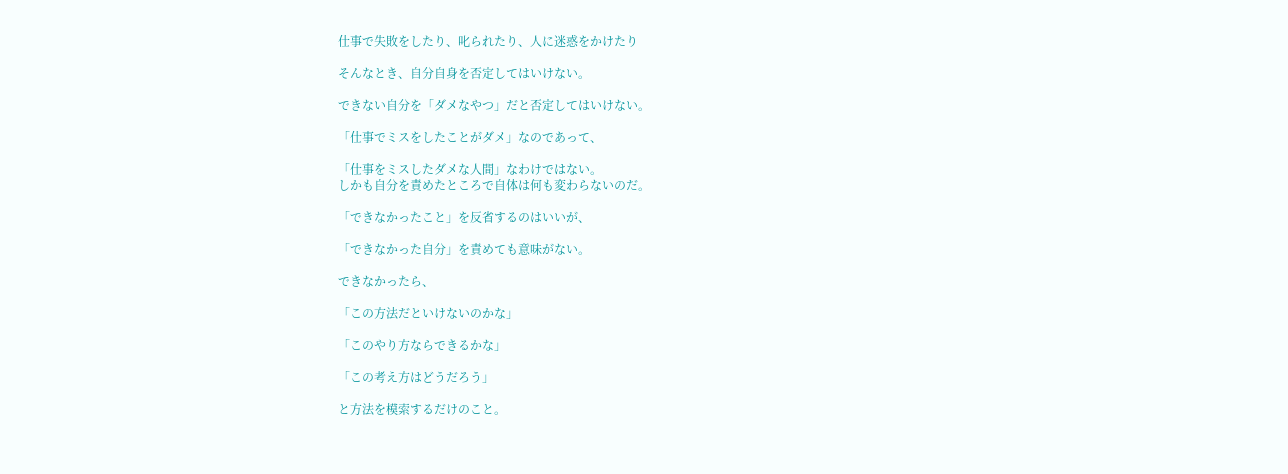仕事で失敗をしたり、叱られたり、人に迷惑をかけたり

そんなとき、自分自身を否定してはいけない。

できない自分を「ダメなやつ」だと否定してはいけない。

「仕事でミスをしたことがダメ」なのであって、

「仕事をミスしたダメな人間」なわけではない。
しかも自分を責めたところで自体は何も変わらないのだ。

「できなかったこと」を反省するのはいいが、

「できなかった自分」を責めても意味がない。

できなかったら、

「この方法だといけないのかな」

「このやり方ならできるかな」

「この考え方はどうだろう」

と方法を模索するだけのこと。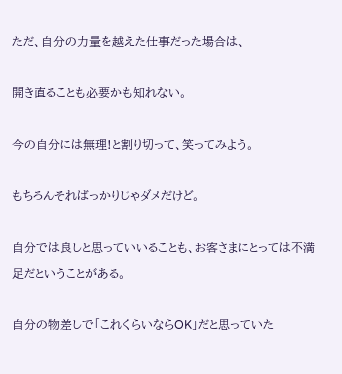ただ、自分の力量を越えた仕事だった場合は、

開き直ることも必要かも知れない。

今の自分には無理!と割り切って、笑ってみよう。

もちろんそればっかりじゃダメだけど。

自分では良しと思っていいることも、お客さまにとっては不満足だということがある。

自分の物差しで「これくらいならOK」だと思っていた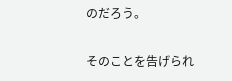のだろう。


そのことを告げられ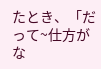たとき、「だって~仕方がな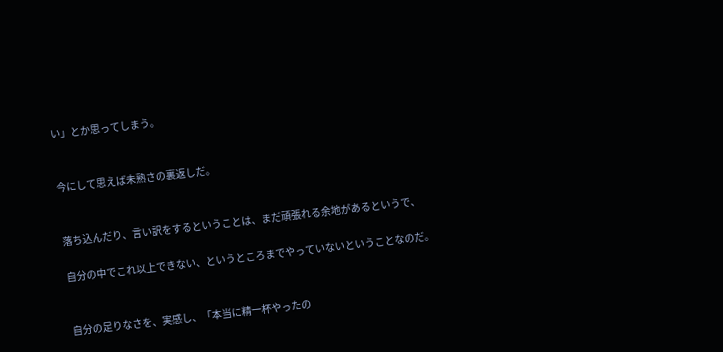い」とか思ってしまう。


今にして思えば未熟さの裏返しだ。


落ち込んだり、言い訳をするということは、まだ頑張れる余地があるというで、

自分の中でこれ以上できない、というところまでやっていないということなのだ。


自分の足りなさを、実感し、「本当に精一杯やったの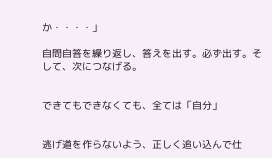か・・・・」

自問自答を繰り返し、答えを出す。必ず出す。そして、次につなげる。


できてもできなくても、全ては「自分」


逃げ道を作らないよう、正しく追い込んで仕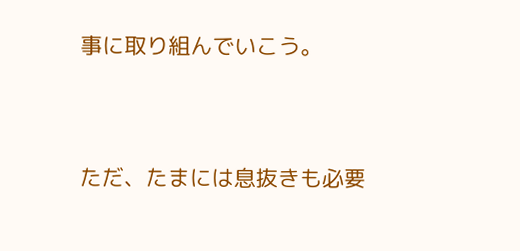事に取り組んでいこう。


ただ、たまには息抜きも必要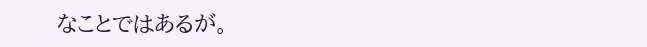なことではあるが。